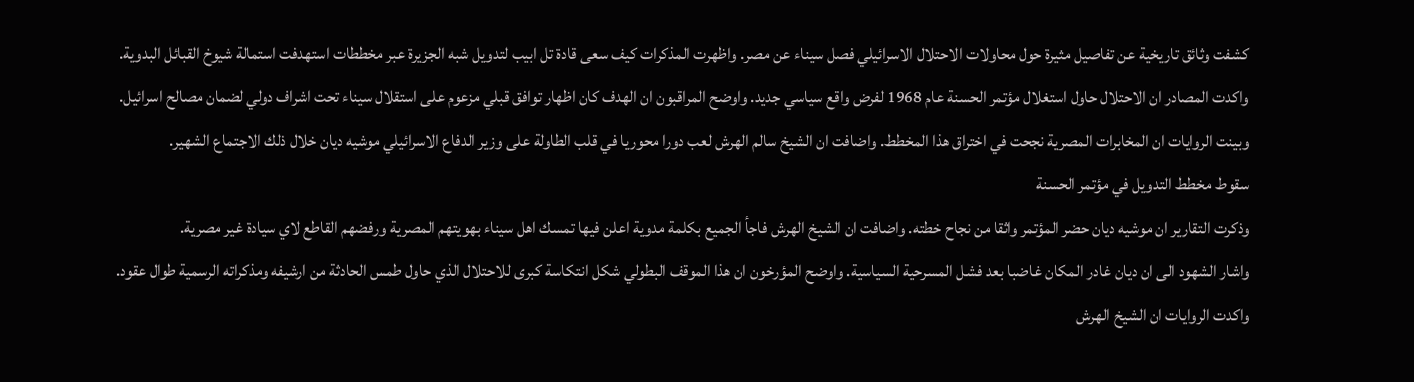كشفت وثائق تاريخية عن تفاصيل مثيرة حول محاولات الاحتلال الاسرائيلي فصل سيناء عن مصر. واظهرت المذكرات كيف سعى قادة تل ابيب لتدويل شبه الجزيرة عبر مخططات استهدفت استمالة شيوخ القبائل البدوية.
واكدت المصادر ان الاحتلال حاول استغلال مؤتمر الحسنة عام 1968 لفرض واقع سياسي جديد. واوضح المراقبون ان الهدف كان اظهار توافق قبلي مزعوم على استقلال سيناء تحت اشراف دولي لضمان مصالح اسرائيل.
وبينت الروايات ان المخابرات المصرية نجحت في اختراق هذا المخطط. واضافت ان الشيخ سالم الهرش لعب دورا محوريا في قلب الطاولة على وزير الدفاع الاسرائيلي موشيه ديان خلال ذلك الاجتماع الشهير.
سقوط مخطط التدويل في مؤتمر الحسنة
وذكرت التقارير ان موشيه ديان حضر المؤتمر واثقا من نجاح خطته. واضافت ان الشيخ الهرش فاجأ الجميع بكلمة مدوية اعلن فيها تمسك اهل سيناء بهويتهم المصرية ورفضهم القاطع لاي سيادة غير مصرية.
واشار الشهود الى ان ديان غادر المكان غاضبا بعد فشل المسرحية السياسية. واوضح المؤرخون ان هذا الموقف البطولي شكل انتكاسة كبرى للاحتلال الذي حاول طمس الحادثة من ارشيفه ومذكراته الرسمية طوال عقود.
واكدت الروايات ان الشيخ الهرش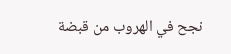نجح في الهروب من قبضة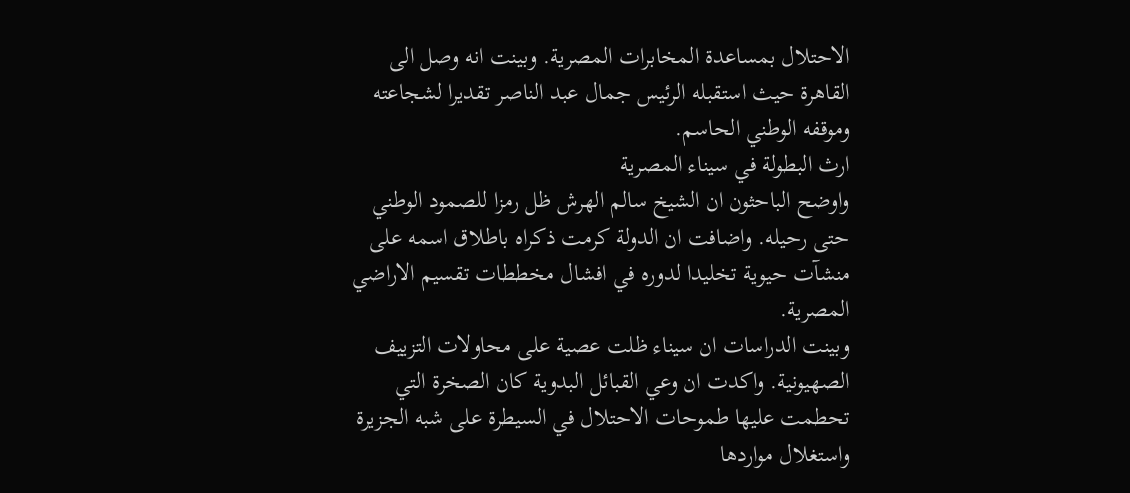الاحتلال بمساعدة المخابرات المصرية. وبينت انه وصل الى القاهرة حيث استقبله الرئيس جمال عبد الناصر تقديرا لشجاعته وموقفه الوطني الحاسم.
ارث البطولة في سيناء المصرية
واوضح الباحثون ان الشيخ سالم الهرش ظل رمزا للصمود الوطني حتى رحيله. واضافت ان الدولة كرمت ذكراه باطلاق اسمه على منشآت حيوية تخليدا لدوره في افشال مخططات تقسيم الاراضي المصرية.
وبينت الدراسات ان سيناء ظلت عصية على محاولات التزييف الصهيونية. واكدت ان وعي القبائل البدوية كان الصخرة التي تحطمت عليها طموحات الاحتلال في السيطرة على شبه الجزيرة واستغلال مواردها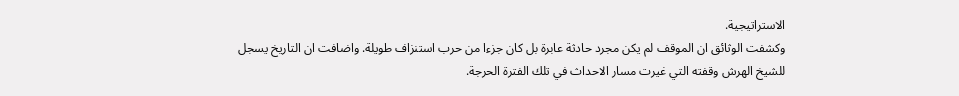الاستراتيجية.
وكشفت الوثائق ان الموقف لم يكن مجرد حادثة عابرة بل كان جزءا من حرب استنزاف طويلة. واضافت ان التاريخ يسجل للشيخ الهرش وقفته التي غيرت مسار الاحداث في تلك الفترة الحرجة.